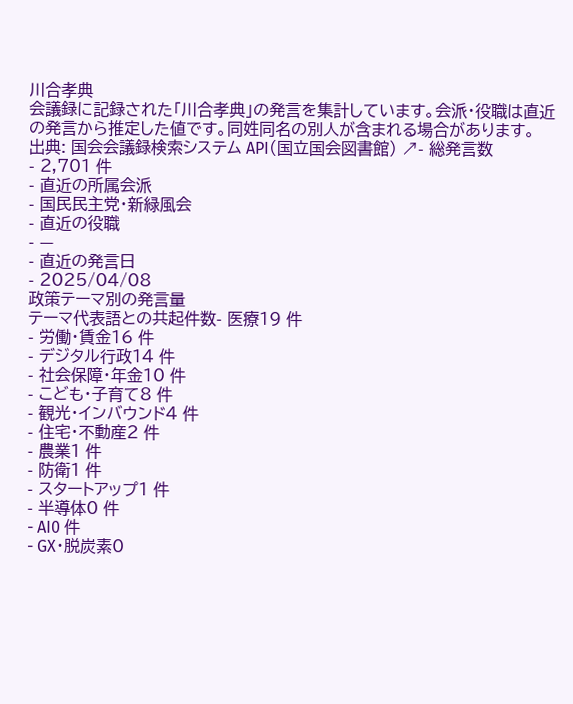川合孝典
会議録に記録された「川合孝典」の発言を集計しています。会派・役職は直近の発言から推定した値です。同姓同名の別人が含まれる場合があります。
出典: 国会会議録検索システム API(国立国会図書館) ↗- 総発言数
- 2,701 件
- 直近の所属会派
- 国民民主党・新緑風会
- 直近の役職
- —
- 直近の発言日
- 2025/04/08
政策テーマ別の発言量
テーマ代表語との共起件数- 医療19 件
- 労働・賃金16 件
- デジタル行政14 件
- 社会保障・年金10 件
- こども・子育て8 件
- 観光・インバウンド4 件
- 住宅・不動産2 件
- 農業1 件
- 防衛1 件
- スタートアップ1 件
- 半導体0 件
- AI0 件
- GX・脱炭素0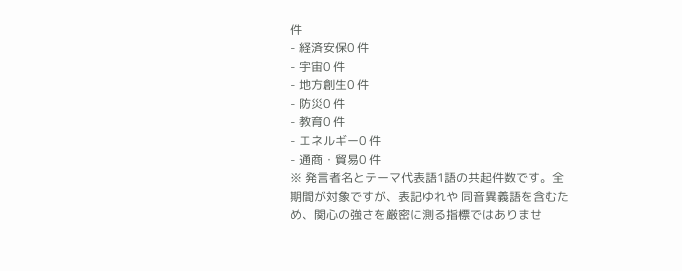件
- 経済安保0 件
- 宇宙0 件
- 地方創生0 件
- 防災0 件
- 教育0 件
- エネルギー0 件
- 通商・貿易0 件
※ 発言者名とテーマ代表語1語の共起件数です。全期間が対象ですが、表記ゆれや 同音異義語を含むため、関心の強さを厳密に測る指標ではありませ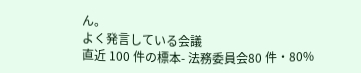ん。
よく発言している会議
直近 100 件の標本- 法務委員会80 件・80%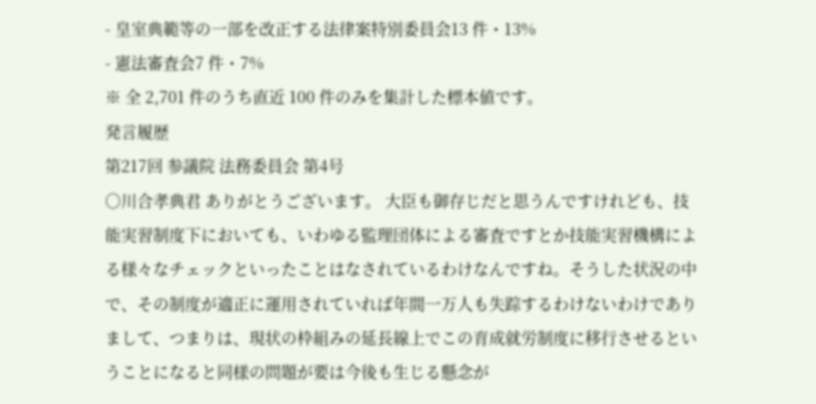- 皇室典範等の一部を改正する法律案特別委員会13 件・13%
- 憲法審査会7 件・7%
※ 全 2,701 件のうち直近 100 件のみを集計した標本値です。
発言履歴
第217回 参議院 法務委員会 第4号
○川合孝典君 ありがとうございます。 大臣も御存じだと思うんですけれども、技能実習制度下においても、いわゆる監理団体による審査ですとか技能実習機構による様々なチェックといったことはなされているわけなんですね。そうした状況の中で、その制度が適正に運用されていれば年間一万人も失踪するわけないわけでありまして、つまりは、現状の枠組みの延長線上でこの育成就労制度に移行させるということになると同様の問題が要は今後も生じる懸念が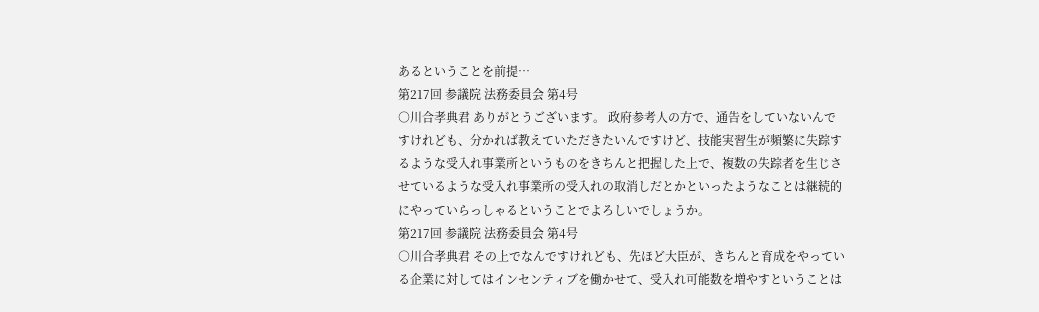あるということを前提…
第217回 参議院 法務委員会 第4号
○川合孝典君 ありがとうございます。 政府参考人の方で、通告をしていないんですけれども、分かれば教えていただきたいんですけど、技能実習生が頻繁に失踪するような受入れ事業所というものをきちんと把握した上で、複数の失踪者を生じさせているような受入れ事業所の受入れの取消しだとかといったようなことは継続的にやっていらっしゃるということでよろしいでしょうか。
第217回 参議院 法務委員会 第4号
○川合孝典君 その上でなんですけれども、先ほど大臣が、きちんと育成をやっている企業に対してはインセンティブを働かせて、受入れ可能数を増やすということは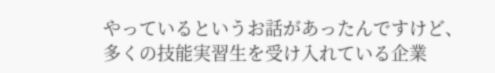やっているというお話があったんですけど、多くの技能実習生を受け入れている企業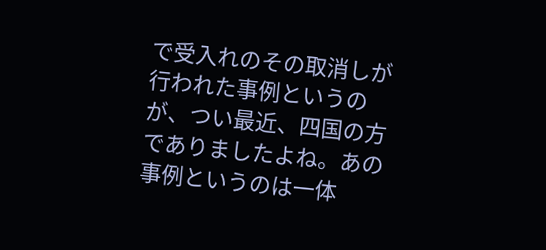で受入れのその取消しが行われた事例というのが、つい最近、四国の方でありましたよね。あの事例というのは一体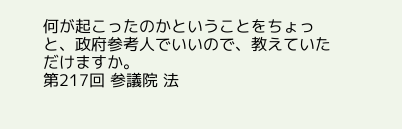何が起こったのかということをちょっと、政府参考人でいいので、教えていただけますか。
第217回 参議院 法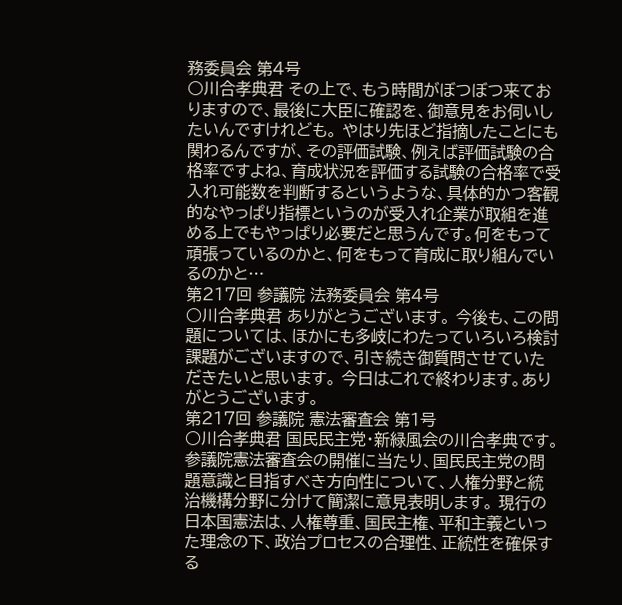務委員会 第4号
○川合孝典君 その上で、もう時間がぼつぼつ来ておりますので、最後に大臣に確認を、御意見をお伺いしたいんですけれども。 やはり先ほど指摘したことにも関わるんですが、その評価試験、例えば評価試験の合格率ですよね、育成状況を評価する試験の合格率で受入れ可能数を判断するというような、具体的かつ客観的なやっぱり指標というのが受入れ企業が取組を進める上でもやっぱり必要だと思うんです。何をもって頑張っているのかと、何をもって育成に取り組んでいるのかと…
第217回 参議院 法務委員会 第4号
○川合孝典君 ありがとうございます。 今後も、この問題については、ほかにも多岐にわたっていろいろ検討課題がございますので、引き続き御質問させていただきたいと思います。 今日はこれで終わります。ありがとうございます。
第217回 参議院 憲法審査会 第1号
○川合孝典君 国民民主党・新緑風会の川合孝典です。 参議院憲法審査会の開催に当たり、国民民主党の問題意識と目指すべき方向性について、人権分野と統治機構分野に分けて簡潔に意見表明します。 現行の日本国憲法は、人権尊重、国民主権、平和主義といった理念の下、政治プロセスの合理性、正統性を確保する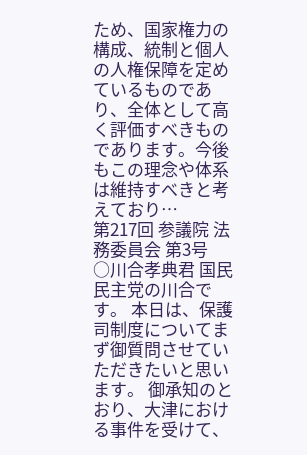ため、国家権力の構成、統制と個人の人権保障を定めているものであり、全体として高く評価すべきものであります。今後もこの理念や体系は維持すべきと考えており…
第217回 参議院 法務委員会 第3号
○川合孝典君 国民民主党の川合です。 本日は、保護司制度についてまず御質問させていただきたいと思います。 御承知のとおり、大津における事件を受けて、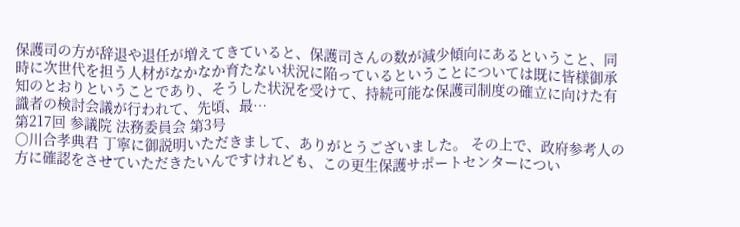保護司の方が辞退や退任が増えてきていると、保護司さんの数が減少傾向にあるということ、同時に次世代を担う人材がなかなか育たない状況に陥っているということについては既に皆様御承知のとおりということであり、そうした状況を受けて、持続可能な保護司制度の確立に向けた有識者の検討会議が行われて、先頃、最…
第217回 参議院 法務委員会 第3号
○川合孝典君 丁寧に御説明いただきまして、ありがとうございました。 その上で、政府参考人の方に確認をさせていただきたいんですけれども、この更生保護サポートセンターについ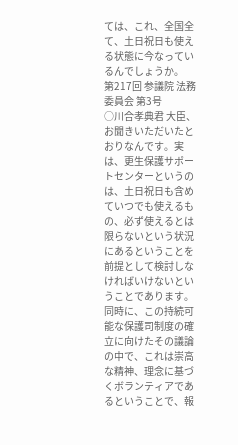ては、これ、全国全て、土日祝日も使える状態に今なっているんでしょうか。
第217回 参議院 法務委員会 第3号
○川合孝典君 大臣、お聞きいただいたとおりなんです。実は、更生保護サポートセンターというのは、土日祝日も含めていつでも使えるもの、必ず使えるとは限らないという状況にあるということを前提として検討しなければいけないということであります。 同時に、この持続可能な保護司制度の確立に向けたその議論の中で、これは崇高な精神、理念に基づくボランティアであるということで、報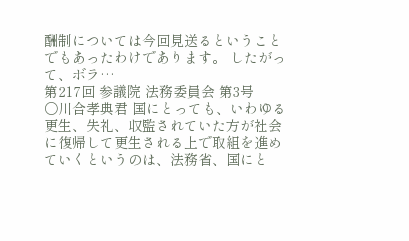酬制については今回見送るということでもあったわけであります。 したがって、ボラ…
第217回 参議院 法務委員会 第3号
○川合孝典君 国にとっても、いわゆる更生、失礼、収監されていた方が社会に復帰して更生される上で取組を進めていくというのは、法務省、国にと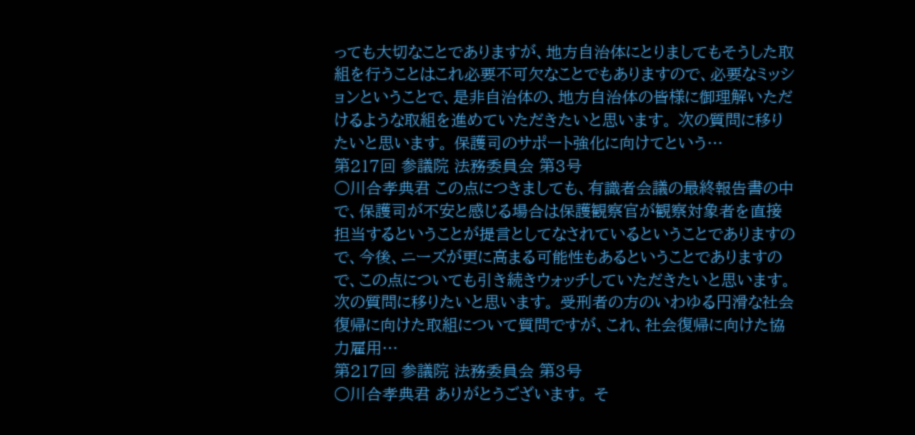っても大切なことでありますが、地方自治体にとりましてもそうした取組を行うことはこれ必要不可欠なことでもありますので、必要なミッションということで、是非自治体の、地方自治体の皆様に御理解いただけるような取組を進めていただきたいと思います。 次の質問に移りたいと思います。 保護司のサポート強化に向けてという…
第217回 参議院 法務委員会 第3号
○川合孝典君 この点につきましても、有識者会議の最終報告書の中で、保護司が不安と感じる場合は保護観察官が観察対象者を直接担当するということが提言としてなされているということでありますので、今後、ニーズが更に高まる可能性もあるということでありますので、この点についても引き続きウォッチしていただきたいと思います。 次の質問に移りたいと思います。 受刑者の方のいわゆる円滑な社会復帰に向けた取組について質問ですが、これ、社会復帰に向けた協力雇用…
第217回 参議院 法務委員会 第3号
○川合孝典君 ありがとうございます。 そ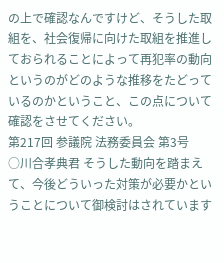の上で確認なんですけど、そうした取組を、社会復帰に向けた取組を推進しておられることによって再犯率の動向というのがどのような推移をたどっているのかということ、この点について確認をさせてください。
第217回 参議院 法務委員会 第3号
○川合孝典君 そうした動向を踏まえて、今後どういった対策が必要かということについて御検討はされています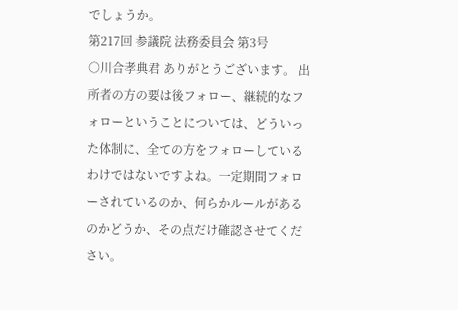でしょうか。
第217回 参議院 法務委員会 第3号
○川合孝典君 ありがとうございます。 出所者の方の要は後フォロー、継続的なフォローということについては、どういった体制に、全ての方をフォローしているわけではないですよね。一定期間フォローされているのか、何らかルールがあるのかどうか、その点だけ確認させてください。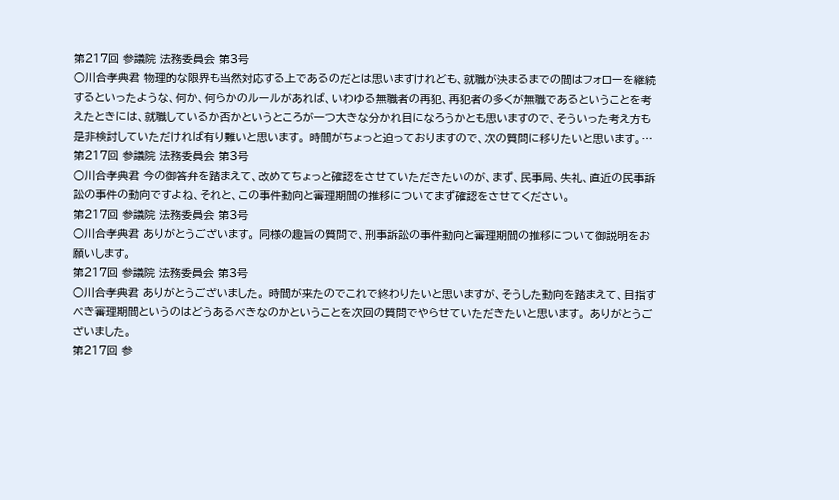第217回 参議院 法務委員会 第3号
○川合孝典君 物理的な限界も当然対応する上であるのだとは思いますけれども、就職が決まるまでの間はフォローを継続するといったような、何か、何らかのルールがあれば、いわゆる無職者の再犯、再犯者の多くが無職であるということを考えたときには、就職しているか否かというところが一つ大きな分かれ目になろうかとも思いますので、そういった考え方も是非検討していただければ有り難いと思います。 時間がちょっと迫っておりますので、次の質問に移りたいと思います。…
第217回 参議院 法務委員会 第3号
○川合孝典君 今の御答弁を踏まえて、改めてちょっと確認をさせていただきたいのが、まず、民事局、失礼、直近の民事訴訟の事件の動向ですよね、それと、この事件動向と審理期間の推移についてまず確認をさせてください。
第217回 参議院 法務委員会 第3号
○川合孝典君 ありがとうございます。 同様の趣旨の質問で、刑事訴訟の事件動向と審理期間の推移について御説明をお願いします。
第217回 参議院 法務委員会 第3号
○川合孝典君 ありがとうございました。 時間が来たのでこれで終わりたいと思いますが、そうした動向を踏まえて、目指すべき審理期間というのはどうあるべきなのかということを次回の質問でやらせていただきたいと思います。 ありがとうございました。
第217回 参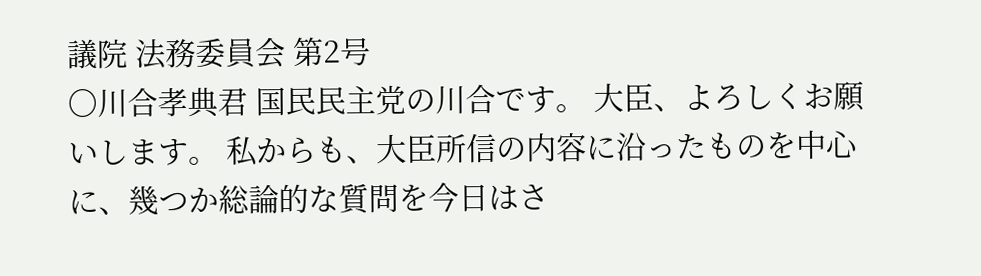議院 法務委員会 第2号
○川合孝典君 国民民主党の川合です。 大臣、よろしくお願いします。 私からも、大臣所信の内容に沿ったものを中心に、幾つか総論的な質問を今日はさ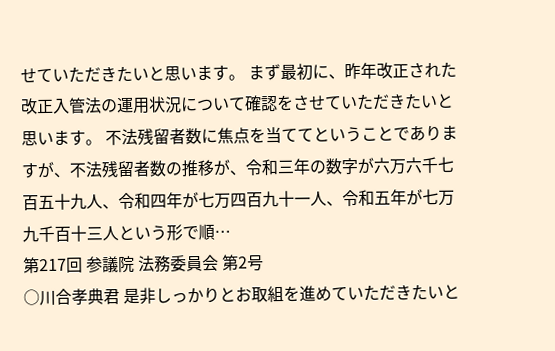せていただきたいと思います。 まず最初に、昨年改正された改正入管法の運用状況について確認をさせていただきたいと思います。 不法残留者数に焦点を当ててということでありますが、不法残留者数の推移が、令和三年の数字が六万六千七百五十九人、令和四年が七万四百九十一人、令和五年が七万九千百十三人という形で順…
第217回 参議院 法務委員会 第2号
○川合孝典君 是非しっかりとお取組を進めていただきたいと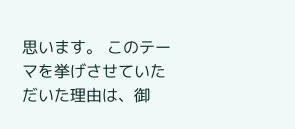思います。 このテーマを挙げさせていただいた理由は、御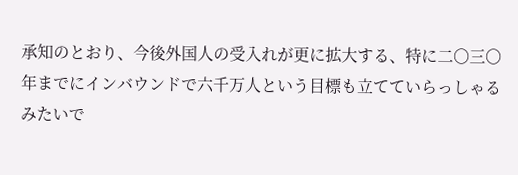承知のとおり、今後外国人の受入れが更に拡大する、特に二〇三〇年までにインバウンドで六千万人という目標も立てていらっしゃるみたいで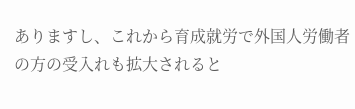ありますし、これから育成就労で外国人労働者の方の受入れも拡大されると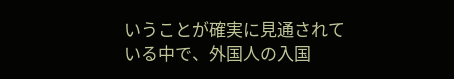いうことが確実に見通されている中で、外国人の入国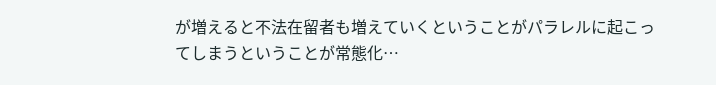が増えると不法在留者も増えていくということがパラレルに起こってしまうということが常態化…